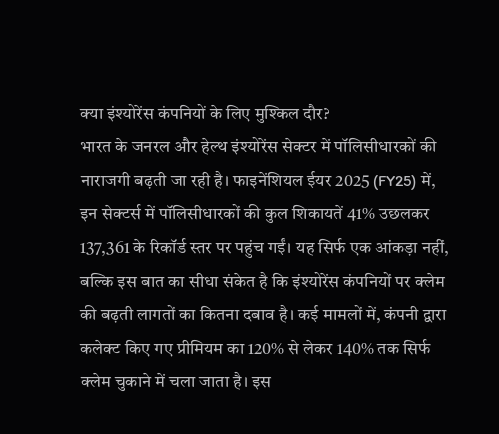क्या इंश्योरेंस कंपनियों के लिए मुश्किल दौर?
भारत के जनरल और हेल्थ इंश्योरेंस सेक्टर में पॉलिसीधारकों की नाराजगी बढ़ती जा रही है। फाइनेंशियल ईयर 2025 (FY25) में, इन सेक्टर्स में पॉलिसीधारकों की कुल शिकायतें 41% उछलकर 137,361 के रिकॉर्ड स्तर पर पहुंच गईं। यह सिर्फ एक आंकड़ा नहीं, बल्कि इस बात का सीधा संकेत है कि इंश्योरेंस कंपनियों पर क्लेम की बढ़ती लागतों का कितना दबाव है। कई मामलों में, कंपनी द्वारा कलेक्ट किए गए प्रीमियम का 120% से लेकर 140% तक सिर्फ क्लेम चुकाने में चला जाता है। इस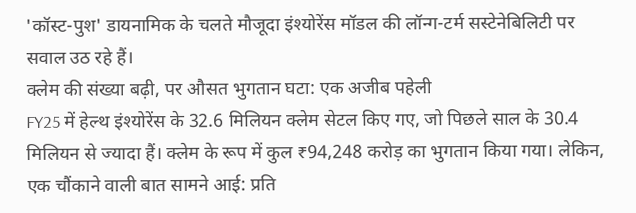'कॉस्ट-पुश' डायनामिक के चलते मौजूदा इंश्योरेंस मॉडल की लॉन्ग-टर्म सस्टेनेबिलिटी पर सवाल उठ रहे हैं।
क्लेम की संख्या बढ़ी, पर औसत भुगतान घटा: एक अजीब पहेली
FY25 में हेल्थ इंश्योरेंस के 32.6 मिलियन क्लेम सेटल किए गए, जो पिछले साल के 30.4 मिलियन से ज्यादा हैं। क्लेम के रूप में कुल ₹94,248 करोड़ का भुगतान किया गया। लेकिन, एक चौंकाने वाली बात सामने आई: प्रति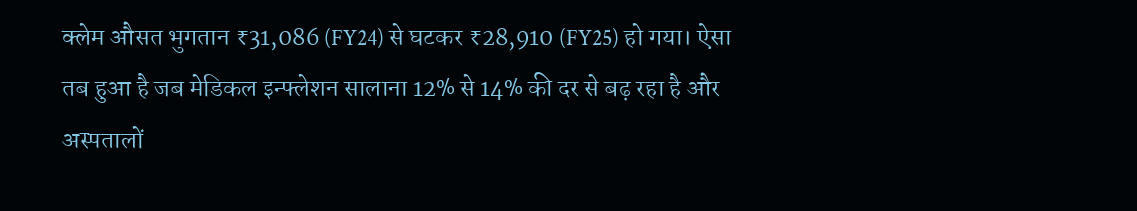क्लेम औसत भुगतान ₹31,086 (FY24) से घटकर ₹28,910 (FY25) हो गया। ऐसा तब हुआ है जब मेडिकल इन्फ्लेशन सालाना 12% से 14% की दर से बढ़ रहा है और अस्पतालों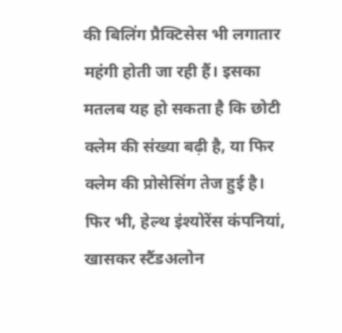की बिलिंग प्रैक्टिसेस भी लगातार महंगी होती जा रही हैं। इसका मतलब यह हो सकता है कि छोटी क्लेम की संख्या बढ़ी है, या फिर क्लेम की प्रोसेसिंग तेज हुई है। फिर भी, हेल्थ इंश्योरेंस कंपनियां, खासकर स्टैंडअलोन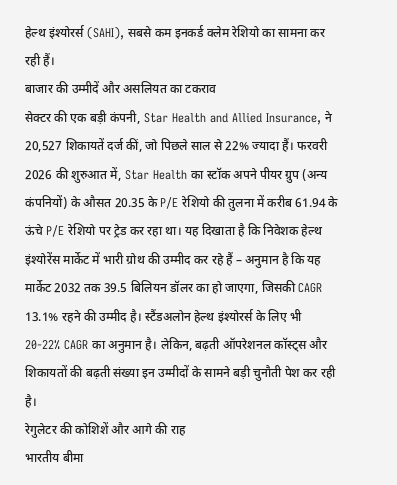हेल्थ इंश्योरर्स (SAHI), सबसे कम इनकर्ड क्लेम रेशियो का सामना कर रही हैं।
बाजार की उम्मीदें और असलियत का टकराव
सेक्टर की एक बड़ी कंपनी, Star Health and Allied Insurance, ने 20,527 शिकायतें दर्ज कीं, जो पिछले साल से 22% ज्यादा हैं। फरवरी 2026 की शुरुआत में, Star Health का स्टॉक अपने पीयर ग्रुप (अन्य कंपनियों) के औसत 20.35 के P/E रेशियो की तुलना में करीब 61.94 के ऊंचे P/E रेशियो पर ट्रेड कर रहा था। यह दिखाता है कि निवेशक हेल्थ इंश्योरेंस मार्केट में भारी ग्रोथ की उम्मीद कर रहे हैं – अनुमान है कि यह मार्केट 2032 तक 39.5 बिलियन डॉलर का हो जाएगा, जिसकी CAGR 13.1% रहने की उम्मीद है। स्टैंडअलोन हेल्थ इंश्योरर्स के लिए भी 20-22% CAGR का अनुमान है। लेकिन, बढ़ती ऑपरेशनल कॉस्ट्स और शिकायतों की बढ़ती संख्या इन उम्मीदों के सामने बड़ी चुनौती पेश कर रही है।
रेगुलेटर की कोशिशें और आगे की राह
भारतीय बीमा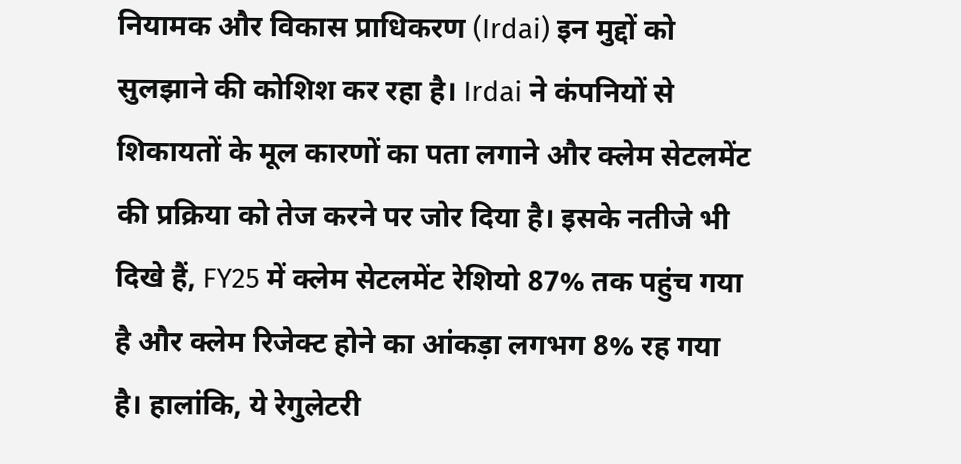नियामक और विकास प्राधिकरण (Irdai) इन मुद्दों को सुलझाने की कोशिश कर रहा है। Irdai ने कंपनियों से शिकायतों के मूल कारणों का पता लगाने और क्लेम सेटलमेंट की प्रक्रिया को तेज करने पर जोर दिया है। इसके नतीजे भी दिखे हैं, FY25 में क्लेम सेटलमेंट रेशियो 87% तक पहुंच गया है और क्लेम रिजेक्ट होने का आंकड़ा लगभग 8% रह गया है। हालांकि, ये रेगुलेटरी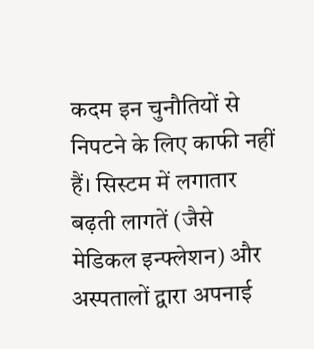कदम इन चुनौतियों से निपटने के लिए काफी नहीं हैं। सिस्टम में लगातार बढ़ती लागतें (जैसे मेडिकल इन्फ्लेशन) और अस्पतालों द्वारा अपनाई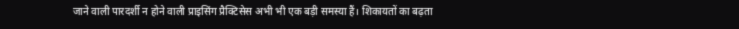जाने वाली पारदर्शी न होने वाली प्राइसिंग प्रैक्टिसेस अभी भी एक बड़ी समस्या हैं। शिकायतों का बढ़ता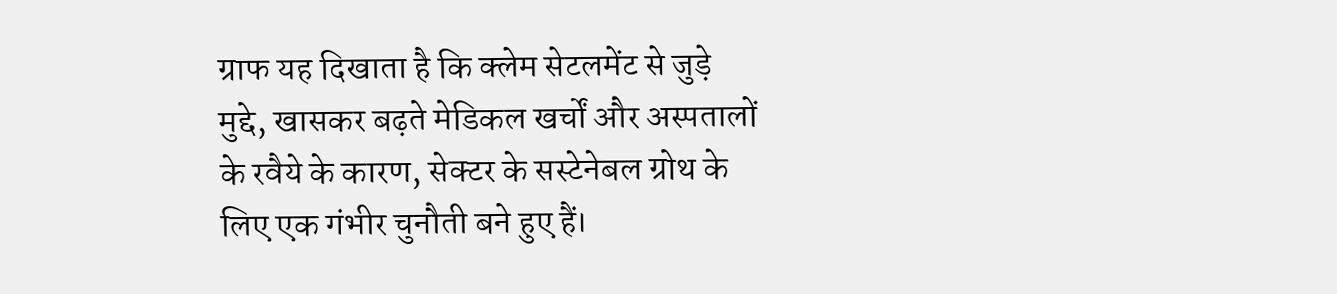ग्राफ यह दिखाता है कि क्लेम सेटलमेंट से जुड़े मुद्दे, खासकर बढ़ते मेडिकल खर्चों और अस्पतालों के रवैये के कारण, सेक्टर के सस्टेनेबल ग्रोथ के लिए एक गंभीर चुनौती बने हुए हैं।